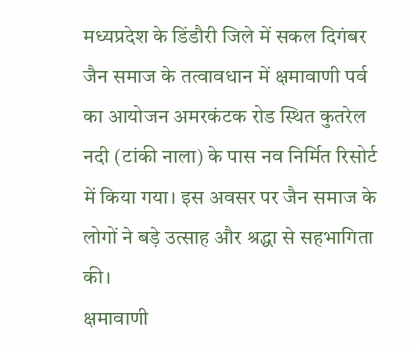मध्यप्रदेश के डिंडौरी जिले में सकल दिगंबर जैन समाज के तत्वावधान में क्षमावाणी पर्व का आयोजन अमरकंटक रोड स्थित कुतरेल नदी (टांकी नाला) के पास नव निर्मित रिसोर्ट में किया गया। इस अवसर पर जैन समाज के लोगों ने बड़े उत्साह और श्रद्धा से सहभागिता की।
क्षमावाणी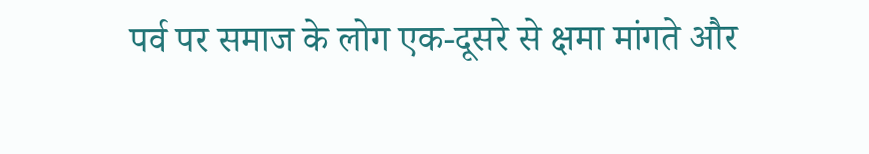पर्व पर समाज के लोग एक-दूसरे से क्षमा मांगते और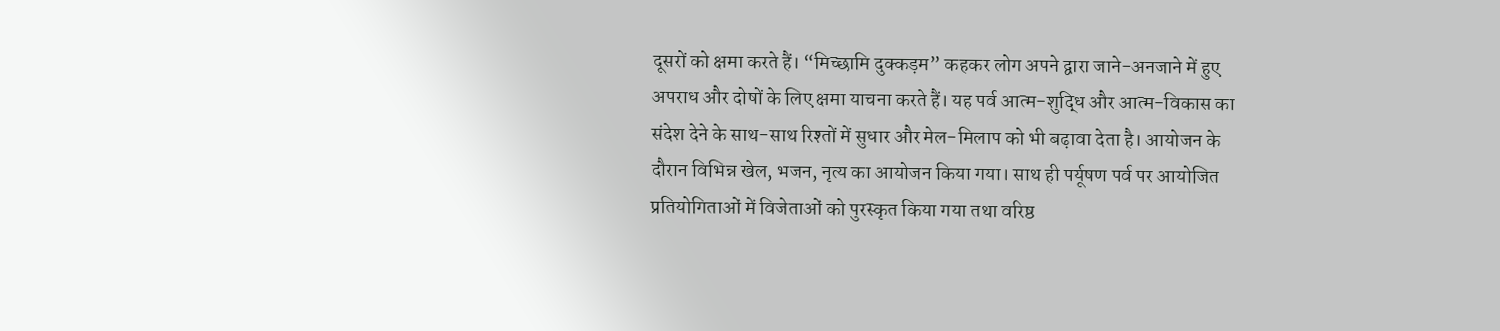दूसरों को क्षमा करते हैं। “मिच्छामि दुक्कड़म” कहकर लोग अपने द्वारा जाने-अनजाने में हुए अपराध और दोषों के लिए क्षमा याचना करते हैं। यह पर्व आत्म-शुद्धि और आत्म-विकास का संदेश देने के साथ-साथ रिश्तों में सुधार और मेल-मिलाप को भी बढ़ावा देता है। आयोजन के दौरान विभिन्न खेल, भजन, नृत्य का आयोजन किया गया। साथ ही पर्यूषण पर्व पर आयोजित प्रतियोगिताओं में विजेताओं को पुरस्कृत किया गया तथा वरिष्ठ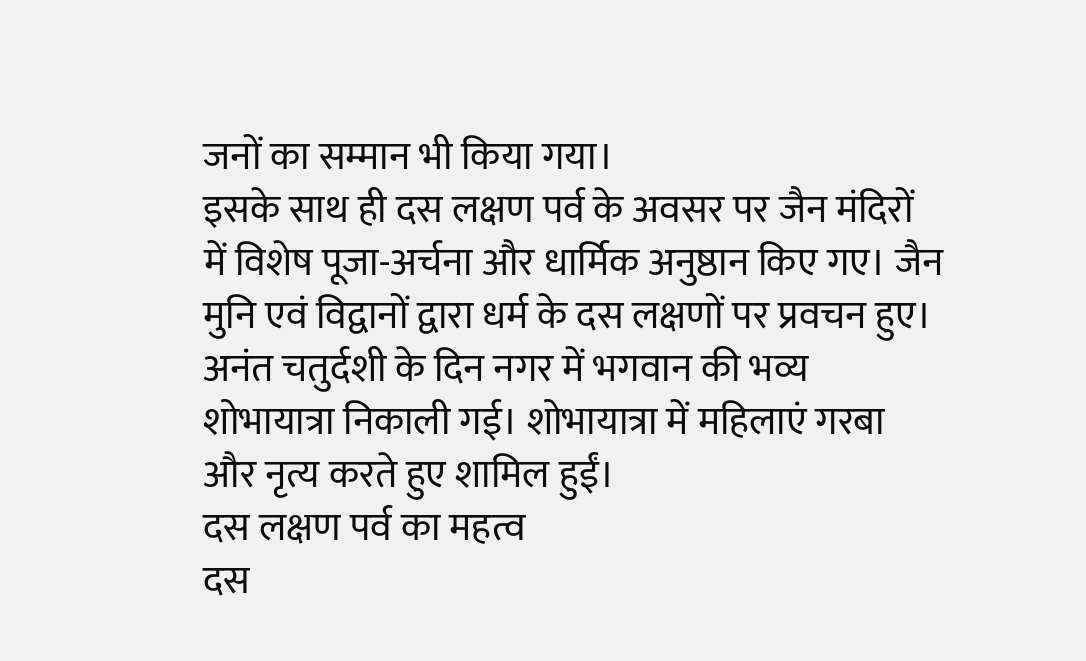जनों का सम्मान भी किया गया।
इसके साथ ही दस लक्षण पर्व के अवसर पर जैन मंदिरों में विशेष पूजा-अर्चना और धार्मिक अनुष्ठान किए गए। जैन मुनि एवं विद्वानों द्वारा धर्म के दस लक्षणों पर प्रवचन हुए। अनंत चतुर्दशी के दिन नगर में भगवान की भव्य शोभायात्रा निकाली गई। शोभायात्रा में महिलाएं गरबा और नृत्य करते हुए शामिल हुईं।
दस लक्षण पर्व का महत्व
दस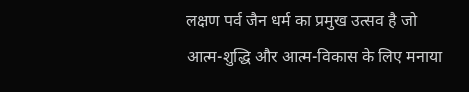लक्षण पर्व जैन धर्म का प्रमुख उत्सव है जो आत्म-शुद्धि और आत्म-विकास के लिए मनाया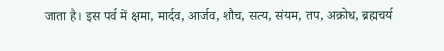जाता है। इस पर्व में क्षमा, मार्दव, आर्जव, शौच, सत्य, संयम, तप, अक्रोध, ब्रह्मचर्य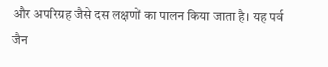और अपरिग्रह जैसे दस लक्षणों का पालन किया जाता है। यह पर्व जैन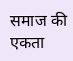समाज की एकता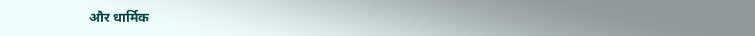और धार्मिक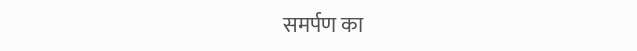समर्पण का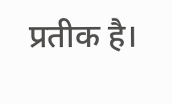प्रतीक है।